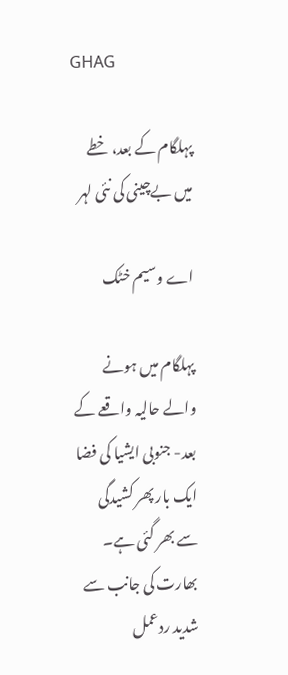GHAG

پہلگام کے بعد، خطے میں بےچینی کی نئی لہر

اے وسیم خٹک

پہلگام میں ہونے والے حالیہ واقعے کے بعد- جنوبی ایشیا کی فضا ایک بار پھر کشیدگی سے بھر گئی ہے۔ بھارت کی جانب سے شدید ردعمل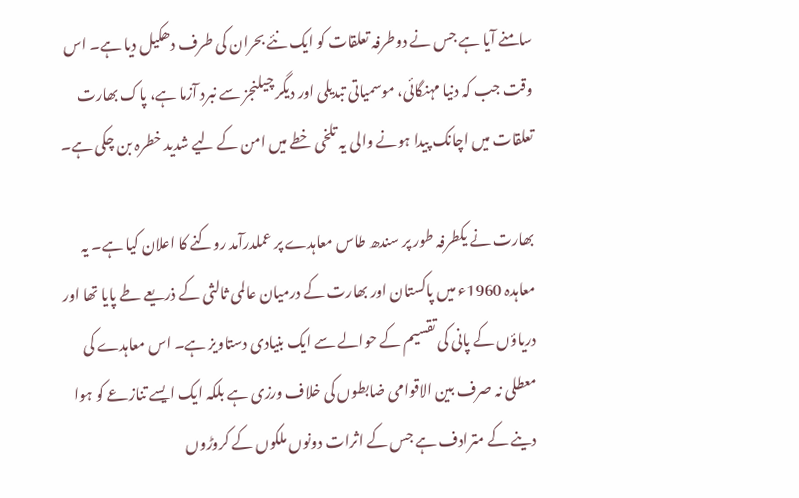سامنے آیا ہے جس نے دوطرفہ تعلقات کو ایک نئے بحران کی طرف دھکیل دیا ہے۔ اس وقت جب کہ دنیا مہنگائی، موسمیاتی تبدیلی اور دیگر چیلنجز سے نبرد آزما ہے، پاک بھارت تعلقات میں اچانک پیدا ہونے والی یہ تلخی خطے میں امن کے لیے شدید خطرہ بن چکی ہے۔

بھارت نے یکطرفہ طور پر سندھ طاس معاہدے پر عملدرآمد روکنے کا اعلان کیا ہے۔ یہ معاہدہ 1960ء میں پاکستان اور بھارت کے درمیان عالمی ثالثی کے ذریعے طے پایا تھا اور دریاؤں کے پانی کی تقسیم کے حوالے سے ایک بنیادی دستاویز ہے۔ اس معاہدے کی معطلی نہ صرف بین الاقوامی ضابطوں کی خلاف ورزی ہے بلکہ ایک ایسے تنازعے کو ہوا دینے کے مترادف ہے جس کے اثرات دونوں ملکوں کے کروڑوں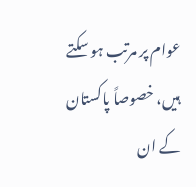عوام پر مرتب ہو سکتے ہیں، خصوصاً پاکستان کے ان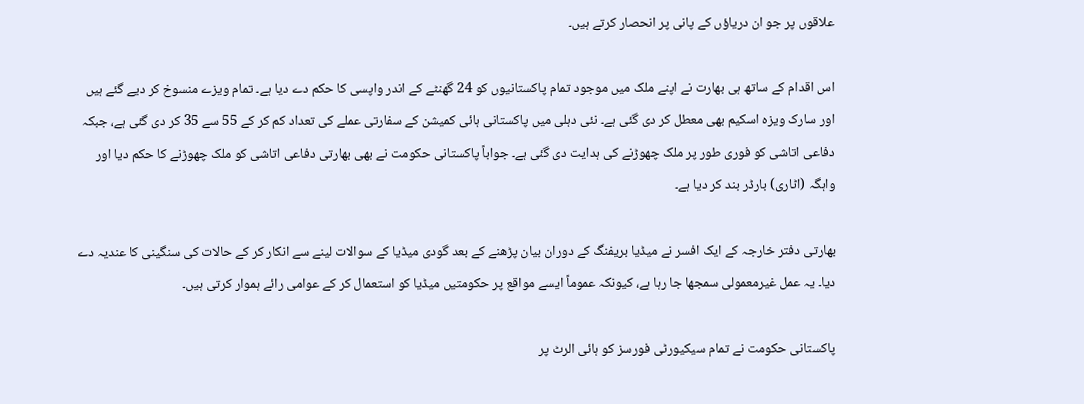علاقوں پر جو ان دریاؤں کے پانی پر انحصار کرتے ہیں۔

اس اقدام کے ساتھ ہی بھارت نے اپنے ملک میں موجود تمام پاکستانیوں کو 24 گھنٹے کے اندر واپسی کا حکم دے دیا ہے۔ تمام ویزے منسوخ کر دیے گئے ہیں اور سارک ویزہ اسکیم بھی معطل کر دی گئی ہے۔ نئی دہلی میں پاکستانی ہائی کمیشن کے سفارتی عملے کی تعداد کم کر کے 55 سے 35 کر دی گئی ہے، جبکہ دفاعی اتاشی کو فوری طور پر ملک چھوڑنے کی ہدایت دی گئی ہے۔ جواباً پاکستانی حکومت نے بھی بھارتی دفاعی اتاشی کو ملک چھوڑنے کا حکم دیا اور واہگہ (اٹاری) بارڈر بند کر دیا ہے۔

بھارتی دفتر خارجہ کے ایک افسر نے میڈیا بریفنگ کے دوران بیان پڑھنے کے بعد گودی میڈیا کے سوالات لینے سے انکار کر کے حالات کی سنگینی کا عندیہ دے دیا۔ یہ عمل غیرمعمولی سمجھا جا رہا ہے، کیونکہ عموماً ایسے مواقع پر حکومتیں میڈیا کو استعمال کر کے عوامی رائے ہموار کرتی ہیں۔

پاکستانی حکومت نے تمام سیکیورٹی فورسز کو ہائی الرٹ پر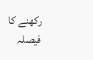رکھنے کا فیصلہ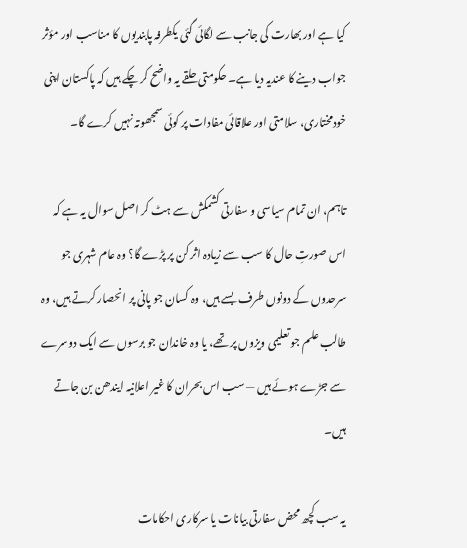کیا ہے اور بھارت کی جانب سے لگائی گئی یکطرفہ پابندیوں کا مناسب اور مؤثر جواب دینے کا عندیہ دیا ہے۔ حکومتی حلقے یہ واضح کر چکے ہیں کہ پاکستان اپنی خودمختاری، سلامتی اور علاقائی مفادات پر کوئی سمجھوتہ نہیں کرے گا۔

تاہم، ان تمام سیاسی و سفارتی کشمکش سے ہٹ کر اصل سوال یہ ہے کہ اس صورتِ حال کا سب سے زیادہ اثر کن پر پڑے گا؟ وہ عام شہری جو سرحدوں کے دونوں طرف بسے ہیں، وہ کسان جو پانی پر انحصار کرتے ہیں، وہ طالب علم جو تعلیمی ویزوں پر تھے، یا وہ خاندان جو برسوں سے ایک دوسرے سے جڑے ہوئے ہیں — سب اس بحران کا غیر اعلانیہ ایندھن بن جاتے ہیں۔

یہ سب کچھ محض سفارتی بیانات یا سرکاری احکامات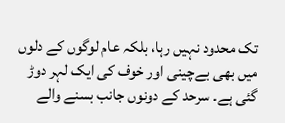تک محدود نہیں رہا، بلکہ عام لوگوں کے دلوں میں بھی بےچینی اور خوف کی ایک لہر دوڑ گئی ہے۔ سرحد کے دونوں جانب بسنے والے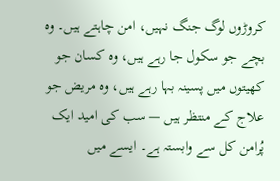کروڑوں لوگ جنگ نہیں، امن چاہتے ہیں۔ وہ بچے جو سکول جا رہے ہیں، وہ کسان جو کھیتوں میں پسینہ بہا رہے ہیں، وہ مریض جو علاج کے منتظر ہیں — سب کی امید ایک پُرامن کل سے وابستہ ہے۔ ایسے میں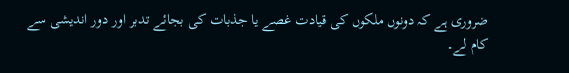ضروری ہے کہ دونوں ملکوں کی قیادت غصے یا جذبات کی بجائے تدبر اور دور اندیشی سے کام لے۔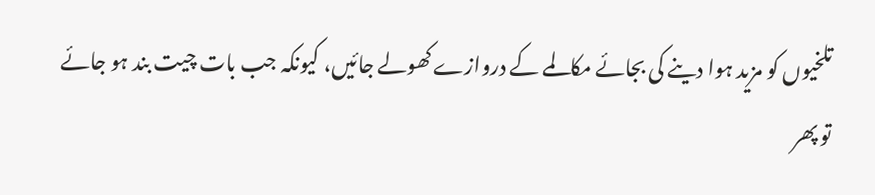تلخیوں کو مزید ہوا دینے کی بجائے مکالمے کے دروازے کھولے جائیں، کیونکہ جب بات چیت بند ہو جائے تو پھر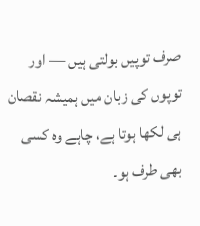صرف توپیں بولتی ہیں — اور توپوں کی زبان میں ہمیشہ نقصان ہی لکھا ہوتا ہے، چاہے وہ کسی بھی طرف ہو۔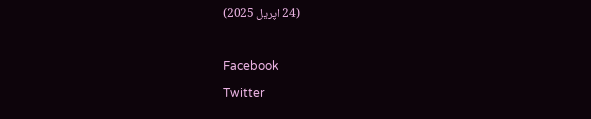(24 اپریل 2025)

Facebook
Twitter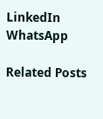LinkedIn
WhatsApp

Related Posts